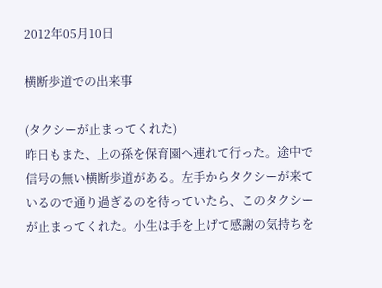2012年05月10日

横断歩道での出来事

(タクシーが止まってくれた)
昨日もまた、上の孫を保育園へ連れて行った。途中で信号の無い横断歩道がある。左手からタクシーが来ているので通り過ぎるのを待っていたら、このタクシーが止まってくれた。小生は手を上げて感謝の気持ちを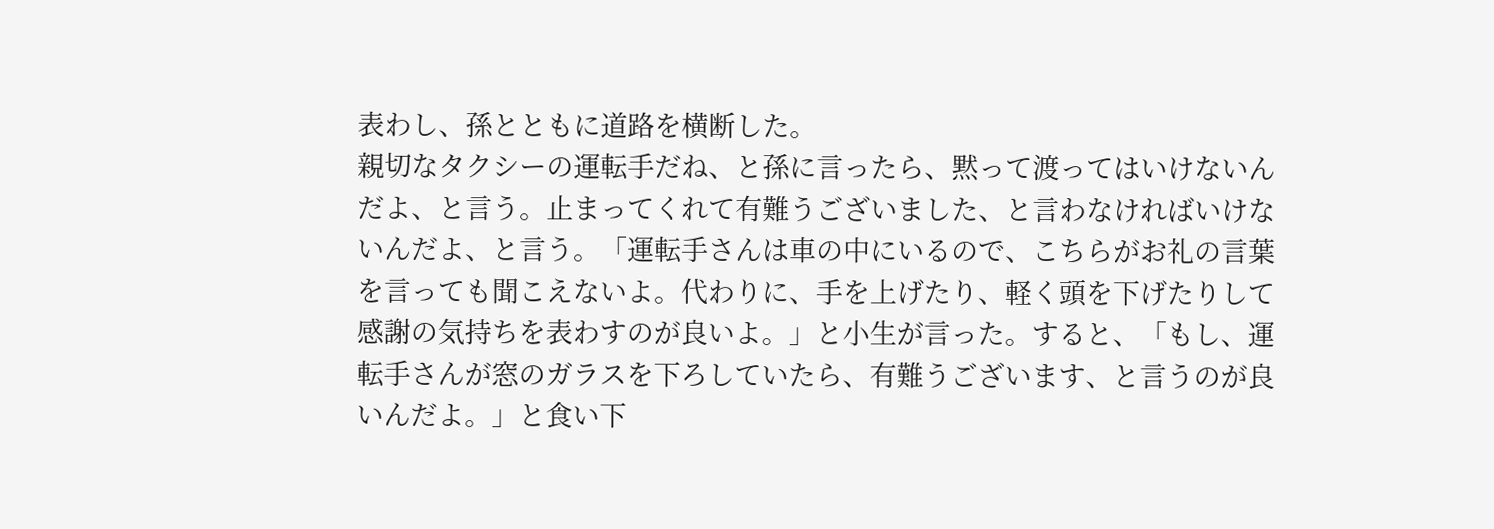表わし、孫とともに道路を横断した。
親切なタクシーの運転手だね、と孫に言ったら、黙って渡ってはいけないんだよ、と言う。止まってくれて有難うございました、と言わなければいけないんだよ、と言う。「運転手さんは車の中にいるので、こちらがお礼の言葉を言っても聞こえないよ。代わりに、手を上げたり、軽く頭を下げたりして感謝の気持ちを表わすのが良いよ。」と小生が言った。すると、「もし、運転手さんが窓のガラスを下ろしていたら、有難うございます、と言うのが良いんだよ。」と食い下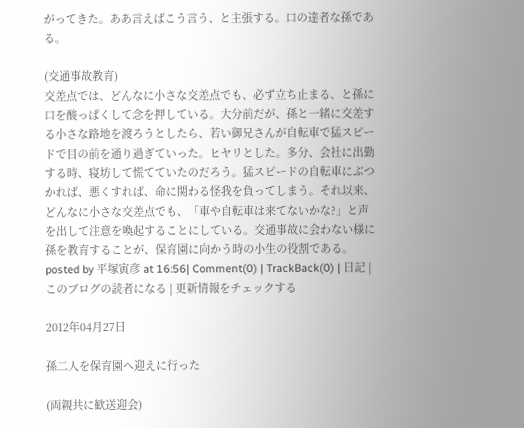がってきた。ああ言えばこう言う、と主張する。口の達者な孫である。

(交通事故教育)
交差点では、どんなに小さな交差点でも、必ず立ち止まる、と孫に口を酸っぱくして念を押している。大分前だが、孫と一緒に交差する小さな路地を渡ろうとしたら、若い御兄さんが自転車で猛スピードで目の前を通り過ぎていった。ヒヤリとした。多分、会社に出勤する時、寝坊して慌てていたのだろう。猛スピードの自転車にぶつかれば、悪くすれば、命に関わる怪我を負ってしまう。それ以来、どんなに小さな交差点でも、「車や自転車は来てないかな?」と声を出して注意を喚起することにしている。交通事故に会わない様に孫を教育することが、保育園に向かう時の小生の役割である。
posted by 平塚寅彦 at 16:56| Comment(0) | TrackBack(0) | 日記 | このブログの読者になる | 更新情報をチェックする

2012年04月27日

孫二人を保育園へ迎えに行った

(両親共に歓送迎会)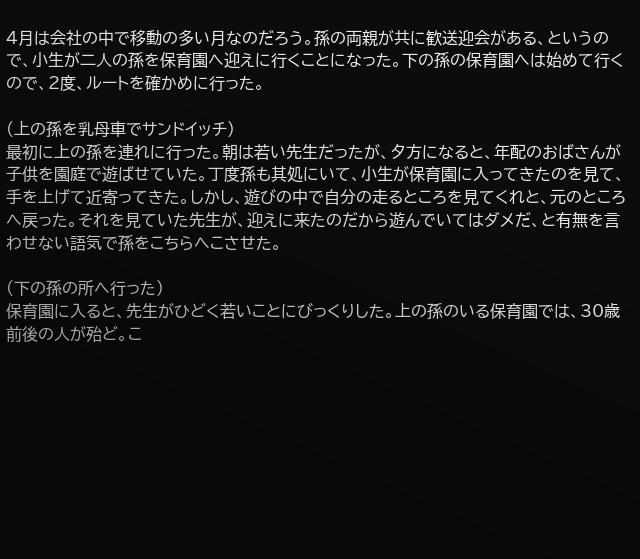4月は会社の中で移動の多い月なのだろう。孫の両親が共に歓送迎会がある、というので、小生が二人の孫を保育園へ迎えに行くことになった。下の孫の保育園へは始めて行くので、2度、ルートを確かめに行った。

(上の孫を乳母車でサンドイッチ)
最初に上の孫を連れに行った。朝は若い先生だったが、夕方になると、年配のおばさんが子供を園庭で遊ばせていた。丁度孫も其処にいて、小生が保育園に入ってきたのを見て、手を上げて近寄ってきた。しかし、遊びの中で自分の走るところを見てくれと、元のところへ戻った。それを見ていた先生が、迎えに来たのだから遊んでいてはダメだ、と有無を言わせない語気で孫をこちらへこさせた。

(下の孫の所へ行った)
保育園に入ると、先生がひどく若いことにびっくりした。上の孫のいる保育園では、30歳前後の人が殆ど。こ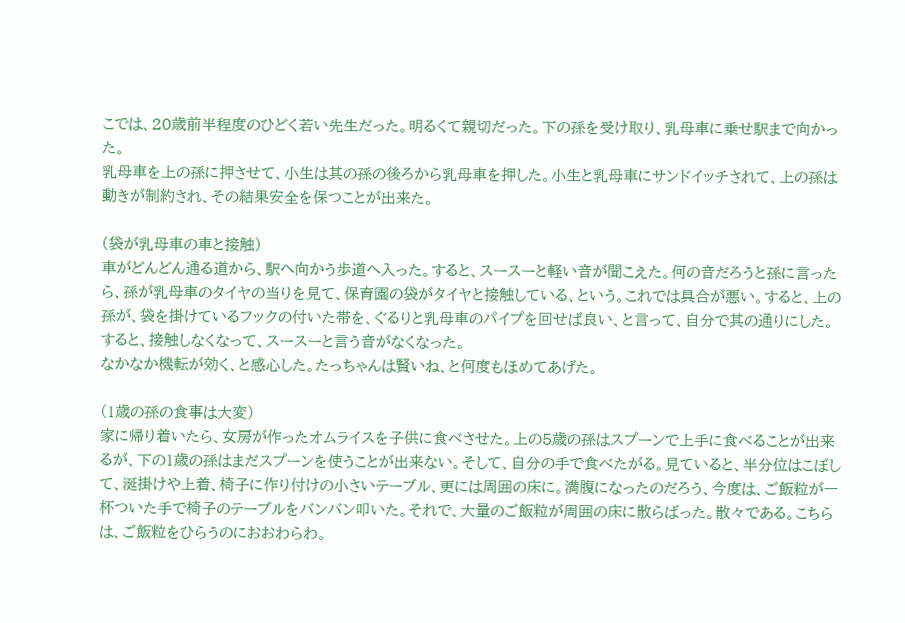こでは、20歳前半程度のひどく若い先生だった。明るくて親切だった。下の孫を受け取り、乳母車に乗せ駅まで向かった。
乳母車を上の孫に押させて、小生は其の孫の後ろから乳母車を押した。小生と乳母車にサンドイッチされて、上の孫は動きが制約され、その結果安全を保つことが出来た。

(袋が乳母車の車と接触)
車がどんどん通る道から、駅へ向かう歩道へ入った。すると、スースーと軽い音が聞こえた。何の音だろうと孫に言ったら、孫が乳母車のタイヤの当りを見て、保育園の袋がタイヤと接触している、という。これでは具合が悪い。すると、上の孫が、袋を掛けているフックの付いた帯を、ぐるりと乳母車のパイプを回せば良い、と言って、自分で其の通りにした。すると、接触しなくなって、スースーと言う音がなくなった。
なかなか機転が効く、と感心した。たっちゃんは賢いね、と何度もほめてあげた。

(1歳の孫の食事は大変)
家に帰り着いたら、女房が作ったオムライスを子供に食べさせた。上の5歳の孫はスプーンで上手に食べることが出来るが、下の1歳の孫はまだスプーンを使うことが出来ない。そして、自分の手で食べたがる。見ていると、半分位はこぼして、涎掛けや上着、椅子に作り付けの小さいテーブル、更には周囲の床に。満腹になったのだろう、今度は、ご飯粒が一杯ついた手で椅子のテーブルをバンバン叩いた。それで、大量のご飯粒が周囲の床に散らばった。散々である。こちらは、ご飯粒をひらうのにおおわらわ。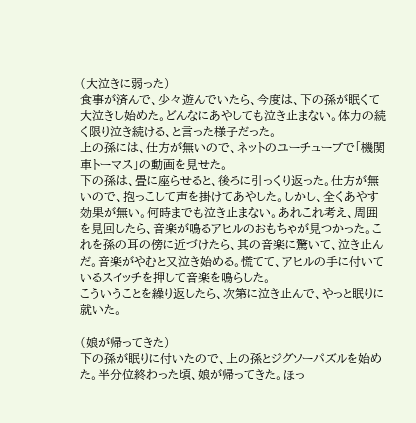(大泣きに弱った)
食事が済んで、少々遊んでいたら、今度は、下の孫が眠くて大泣きし始めた。どんなにあやしても泣き止まない。体力の続く限り泣き続ける、と言った様子だった。
上の孫には、仕方が無いので、ネットのユーチューブで「機関車トーマス」の動画を見せた。
下の孫は、畳に座らせると、後ろに引っくり返った。仕方が無いので、抱っこして声を掛けてあやした。しかし、全くあやす効果が無い。何時までも泣き止まない。あれこれ考え、周囲を見回したら、音楽が鳴るアヒルのおもちゃが見つかった。これを孫の耳の傍に近づけたら、其の音楽に驚いて、泣き止んだ。音楽がやむと又泣き始める。慌てて、アヒルの手に付いているスイッチを押して音楽を鳴らした。
こういうことを繰り返したら、次第に泣き止んで、やっと眠りに就いた。

(娘が帰ってきた)
下の孫が眠りに付いたので、上の孫とジグソーパズルを始めた。半分位終わった頃、娘が帰ってきた。ほっ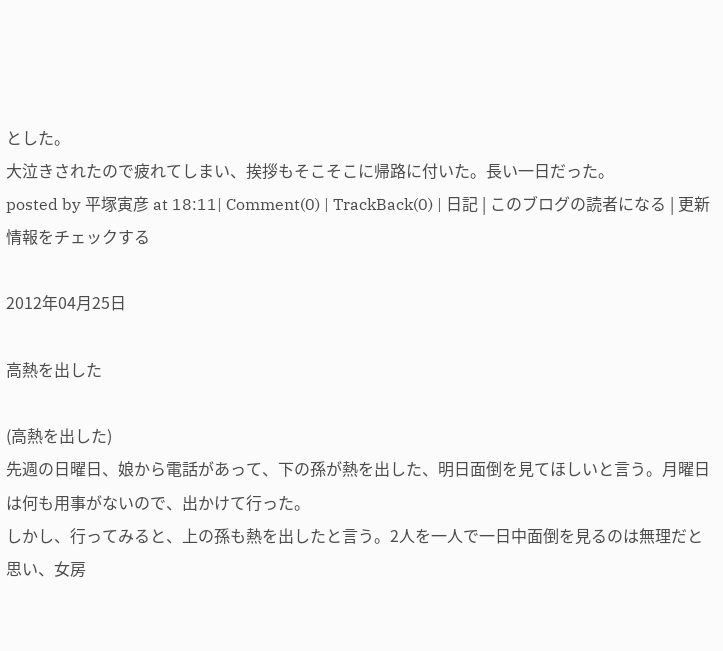とした。
大泣きされたので疲れてしまい、挨拶もそこそこに帰路に付いた。長い一日だった。
posted by 平塚寅彦 at 18:11| Comment(0) | TrackBack(0) | 日記 | このブログの読者になる | 更新情報をチェックする

2012年04月25日

高熱を出した

(高熱を出した)
先週の日曜日、娘から電話があって、下の孫が熱を出した、明日面倒を見てほしいと言う。月曜日は何も用事がないので、出かけて行った。
しかし、行ってみると、上の孫も熱を出したと言う。2人を一人で一日中面倒を見るのは無理だと思い、女房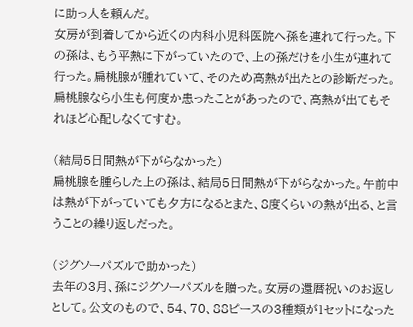に助っ人を頼んだ。
女房が到着してから近くの内科小児科医院へ孫を連れて行った。下の孫は、もう平熱に下がっていたので、上の孫だけを小生が連れて行った。扁桃腺が腫れていて、そのため高熱が出たとの診断だった。扁桃腺なら小生も何度か患ったことがあったので、高熱が出てもそれほど心配しなくてすむ。

(結局5日間熱が下がらなかった)
扁桃腺を腫らした上の孫は、結局5日間熱が下がらなかった。午前中は熱が下がっていても夕方になるとまた、8度くらいの熱が出る、と言うことの繰り返しだった。

(ジグソーパズルで助かった)
去年の3月、孫にジグソーパズルを贈った。女房の還暦祝いのお返しとして。公文のもので、54、70、88ピースの3種類が1セットになった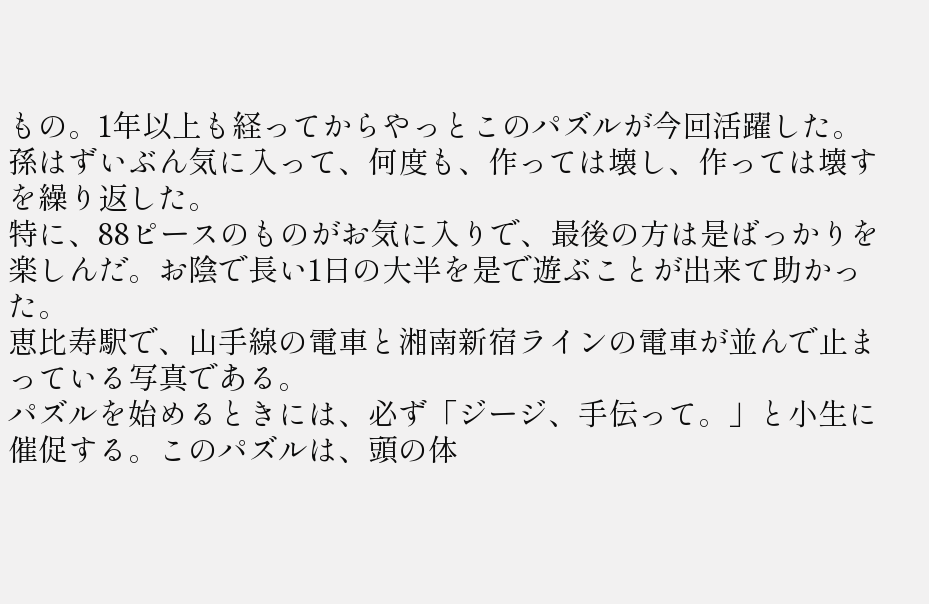もの。1年以上も経ってからやっとこのパズルが今回活躍した。孫はずいぶん気に入って、何度も、作っては壊し、作っては壊すを繰り返した。
特に、88ピースのものがお気に入りで、最後の方は是ばっかりを楽しんだ。お陰で長い1日の大半を是で遊ぶことが出来て助かった。
恵比寿駅で、山手線の電車と湘南新宿ラインの電車が並んで止まっている写真である。
パズルを始めるときには、必ず「ジージ、手伝って。」と小生に催促する。このパズルは、頭の体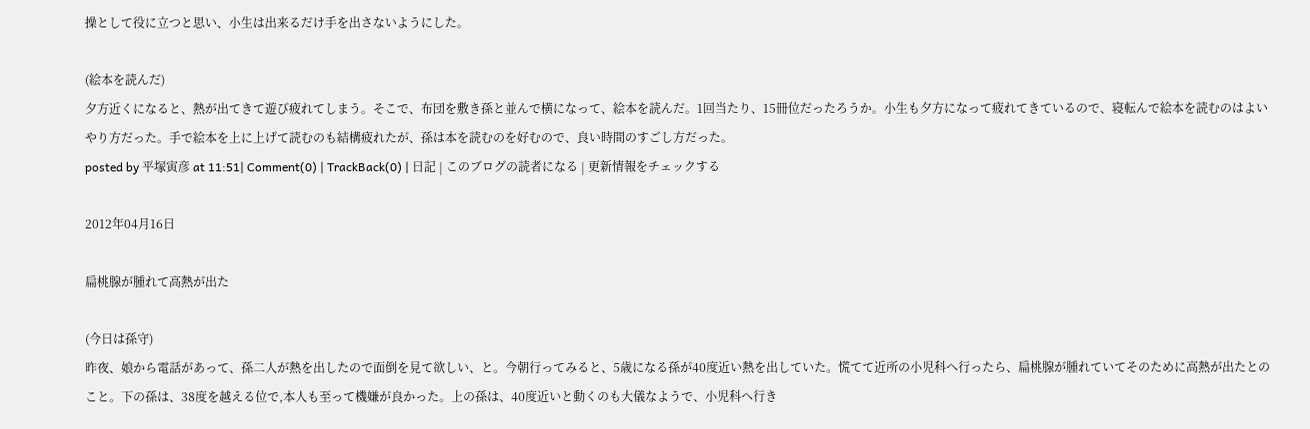操として役に立つと思い、小生は出来るだけ手を出さないようにした。

(絵本を読んだ)
夕方近くになると、熱が出てきて遊び疲れてしまう。そこで、布団を敷き孫と並んで横になって、絵本を読んだ。1回当たり、15冊位だったろうか。小生も夕方になって疲れてきているので、寝転んで絵本を読むのはよいやり方だった。手で絵本を上に上げて読むのも結構疲れたが、孫は本を読むのを好むので、良い時間のすごし方だった。
posted by 平塚寅彦 at 11:51| Comment(0) | TrackBack(0) | 日記 | このブログの読者になる | 更新情報をチェックする

2012年04月16日

扁桃腺が腫れて高熱が出た

(今日は孫守)
昨夜、娘から電話があって、孫二人が熱を出したので面倒を見て欲しい、と。今朝行ってみると、5歳になる孫が40度近い熱を出していた。慌てて近所の小児科へ行ったら、扁桃腺が腫れていてそのために高熱が出たとのこと。下の孫は、38度を越える位で,本人も至って機嫌が良かった。上の孫は、40度近いと動くのも大儀なようで、小児科へ行き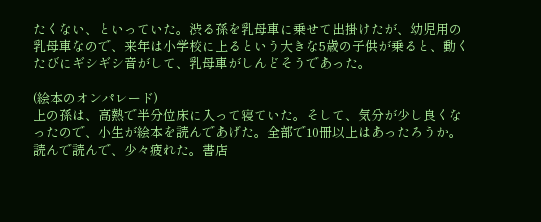たくない、といっていた。渋る孫を乳母車に乗せて出掛けたが、幼児用の乳母車なので、来年は小学校に上るという大きな5歳の子供が乗ると、動くたびにギシギシ音がして、乳母車がしんどそうであった。

(絵本のオンパレード)
上の孫は、高熱で半分位床に入って寝ていた。そして、気分が少し良くなったので、小生が絵本を読んであげた。全部で10冊以上はあったろうか。読んで読んで、少々疲れた。書店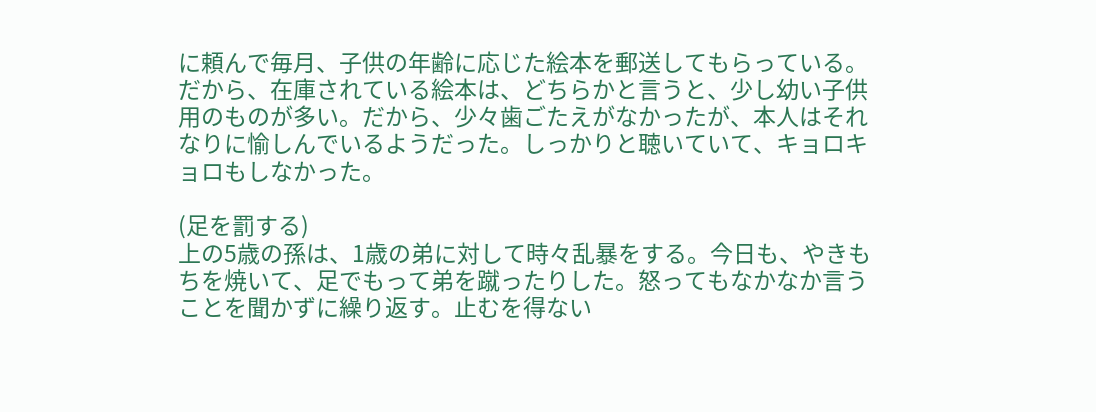に頼んで毎月、子供の年齢に応じた絵本を郵送してもらっている。だから、在庫されている絵本は、どちらかと言うと、少し幼い子供用のものが多い。だから、少々歯ごたえがなかったが、本人はそれなりに愉しんでいるようだった。しっかりと聴いていて、キョロキョロもしなかった。

(足を罰する)
上の5歳の孫は、1歳の弟に対して時々乱暴をする。今日も、やきもちを焼いて、足でもって弟を蹴ったりした。怒ってもなかなか言うことを聞かずに繰り返す。止むを得ない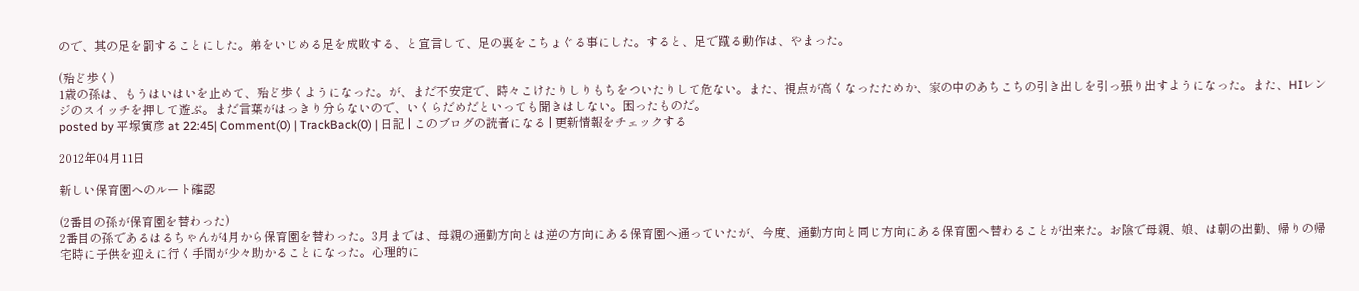ので、其の足を罰することにした。弟をいじめる足を成敗する、と宣言して、足の裏をこちょぐる事にした。すると、足で蹴る動作は、やまった。

(殆ど歩く)
1歳の孫は、もうはいはいを止めて、殆ど歩くようになった。が、まだ不安定で、時々こけたりしりもちをついたりして危ない。また、視点が高くなったためか、家の中のあちこちの引き出しを引っ張り出すようになった。また、HIレンジのスイッチを押して遊ぶ。まだ言葉がはっきり分らないので、いくらだめだといっても聞きはしない。困ったものだ。
posted by 平塚寅彦 at 22:45| Comment(0) | TrackBack(0) | 日記 | このブログの読者になる | 更新情報をチェックする

2012年04月11日

新しい保育園へのルート確認

(2番目の孫が保育園を替わった)
2番目の孫であるはるちゃんが4月から保育園を替わった。3月までは、母親の通勤方向とは逆の方向にある保育園へ通っていたが、今度、通勤方向と同じ方向にある保育園へ替わることが出来た。お陰で母親、娘、は朝の出勤、帰りの帰宅時に子供を迎えに行く手間が少々助かることになった。心理的に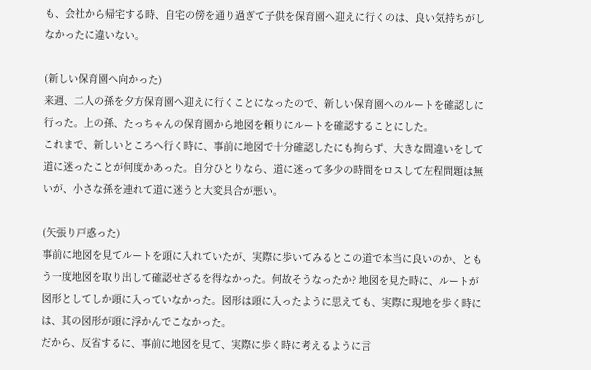も、会社から帰宅する時、自宅の傍を通り過ぎて子供を保育園へ迎えに行くのは、良い気持ちがしなかったに違いない。

(新しい保育園へ向かった)
来週、二人の孫を夕方保育園へ迎えに行くことになったので、新しい保育園へのルートを確認しに行った。上の孫、たっちゃんの保育園から地図を頼りにルートを確認することにした。
これまで、新しいところへ行く時に、事前に地図で十分確認したにも拘らず、大きな間違いをして道に迷ったことが何度かあった。自分ひとりなら、道に迷って多少の時間をロスして左程問題は無いが、小さな孫を連れて道に迷うと大変具合が悪い。

(矢張り戸惑った)
事前に地図を見てルートを頭に入れていたが、実際に歩いてみるとこの道で本当に良いのか、ともう一度地図を取り出して確認せざるを得なかった。何故そうなったか? 地図を見た時に、ルートが図形としてしか頭に入っていなかった。図形は頭に入ったように思えても、実際に現地を歩く時には、其の図形が頭に浮かんでこなかった。
だから、反省するに、事前に地図を見て、実際に歩く時に考えるように言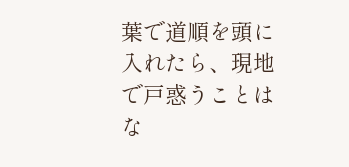葉で道順を頭に入れたら、現地で戸惑うことはな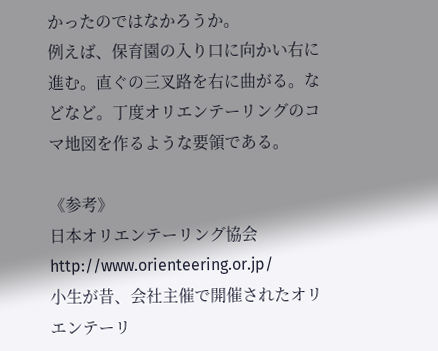かったのではなかろうか。
例えば、保育園の入り口に向かい右に進む。直ぐの三叉路を右に曲がる。などなど。丁度オリエンテーリングのコマ地図を作るような要領である。

《参考》
日本オリエンテーリング協会
http://www.orienteering.or.jp/
小生が昔、会社主催で開催されたオリエンテーリ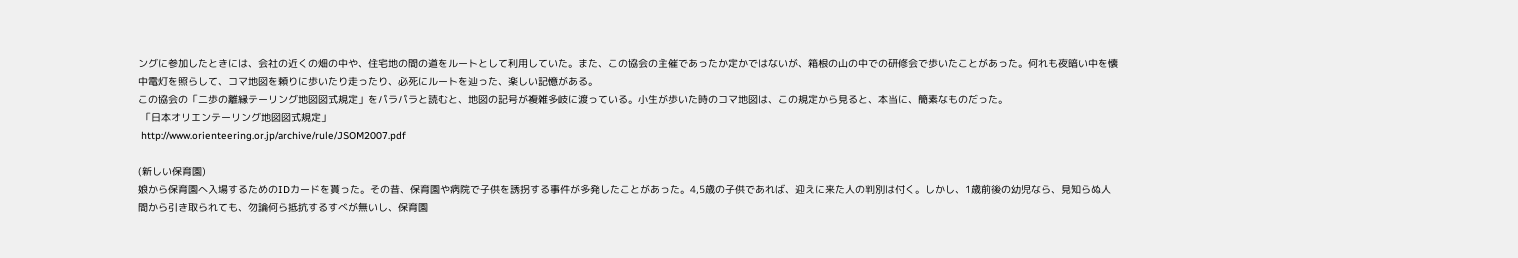ングに参加したときには、会社の近くの畑の中や、住宅地の間の道をルートとして利用していた。また、この協会の主催であったか定かではないが、箱根の山の中での研修会で歩いたことがあった。何れも夜暗い中を懐中電灯を照らして、コマ地図を頼りに歩いたり走ったり、必死にルートを辿った、楽しい記憶がある。
この協会の「二歩の離縁テーリング地図図式規定」をパラパラと読むと、地図の記号が複雑多岐に渡っている。小生が歩いた時のコマ地図は、この規定から見ると、本当に、簡素なものだった。
 「日本オリエンテーリング地図図式規定」
 http://www.orienteering.or.jp/archive/rule/JSOM2007.pdf

(新しい保育園)
娘から保育園へ入場するためのIDカードを貰った。その昔、保育園や病院で子供を誘拐する事件が多発したことがあった。4,5歳の子供であれば、迎えに来た人の判別は付く。しかし、1歳前後の幼児なら、見知らぬ人間から引き取られても、勿論何ら抵抗するすべが無いし、保育園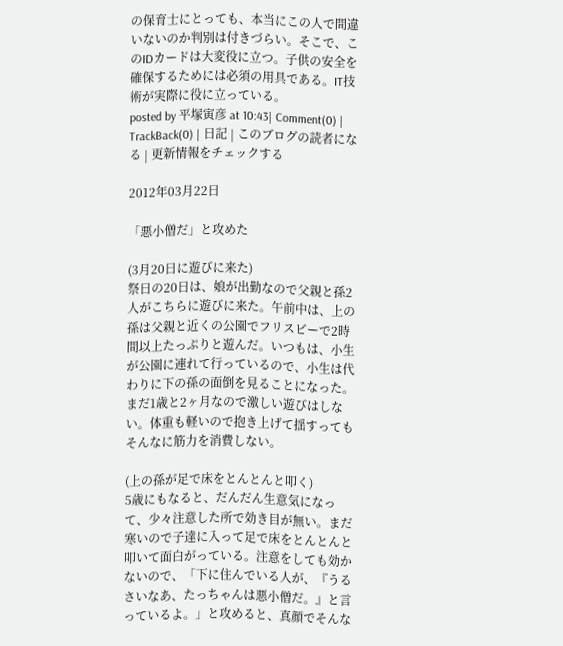の保育士にとっても、本当にこの人で間違いないのか判別は付きづらい。そこで、このIDカードは大変役に立つ。子供の安全を確保するためには必須の用具である。IT技術が実際に役に立っている。
posted by 平塚寅彦 at 10:43| Comment(0) | TrackBack(0) | 日記 | このブログの読者になる | 更新情報をチェックする

2012年03月22日

「悪小僧だ」と攻めた

(3月20日に遊びに来た)
祭日の20日は、娘が出勤なので父親と孫2人がこちらに遊びに来た。午前中は、上の孫は父親と近くの公園でフリスビーで2時間以上たっぷりと遊んだ。いつもは、小生が公園に連れて行っているので、小生は代わりに下の孫の面倒を見ることになった。まだ1歳と2ヶ月なので激しい遊びはしない。体重も軽いので抱き上げて揺すってもそんなに筋力を消費しない。

(上の孫が足で床をとんとんと叩く)
5歳にもなると、だんだん生意気になって、少々注意した所で効き目が無い。まだ寒いので子達に入って足で床をとんとんと叩いて面白がっている。注意をしても効かないので、「下に住んでいる人が、『うるさいなあ、たっちゃんは悪小僧だ。』と言っているよ。」と攻めると、真顔でそんな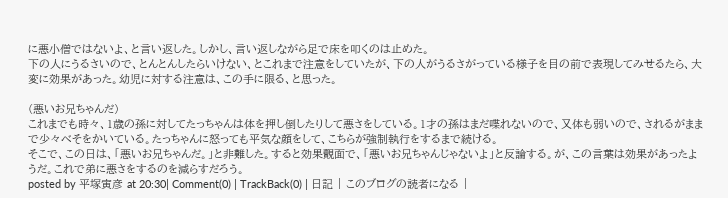に悪小僧ではないよ、と言い返した。しかし、言い返しながら足で床を叩くのは止めた。
下の人にうるさいので、とんとんしたらいけない、とこれまで注意をしていたが、下の人がうるさがっている様子を目の前で表現してみせるたら、大変に効果があった。幼児に対する注意は、この手に限る、と思った。

(悪いお兄ちゃんだ)
これまでも時々、1歳の孫に対してたっちゃんは体を押し倒したりして悪さをしている。1才の孫はまだ喋れないので、又体も弱いので、されるがままで少々べそをかいている。たっちゃんに怒っても平気な顔をして、こちらが強制執行をするまで続ける。
そこで、この日は、「悪いお兄ちゃんだ。」と非難した。すると効果覿面で、「悪いお兄ちゃんじゃないよ」と反論する。が、この言葉は効果があったようだ。これで弟に悪さをするのを減らすだろう。
posted by 平塚寅彦 at 20:30| Comment(0) | TrackBack(0) | 日記 | このブログの読者になる |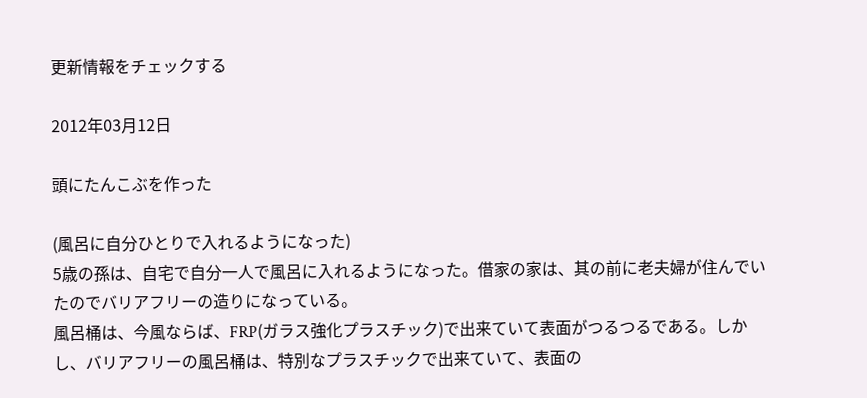更新情報をチェックする

2012年03月12日

頭にたんこぶを作った

(風呂に自分ひとりで入れるようになった)
5歳の孫は、自宅で自分一人で風呂に入れるようになった。借家の家は、其の前に老夫婦が住んでいたのでバリアフリーの造りになっている。
風呂桶は、今風ならば、FRP(ガラス強化プラスチック)で出来ていて表面がつるつるである。しかし、バリアフリーの風呂桶は、特別なプラスチックで出来ていて、表面の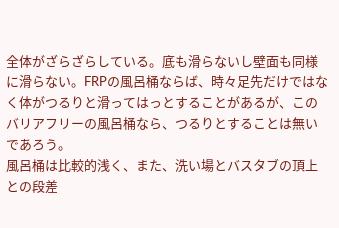全体がざらざらしている。底も滑らないし壁面も同様に滑らない。FRPの風呂桶ならば、時々足先だけではなく体がつるりと滑ってはっとすることがあるが、このバリアフリーの風呂桶なら、つるりとすることは無いであろう。
風呂桶は比較的浅く、また、洗い場とバスタブの頂上との段差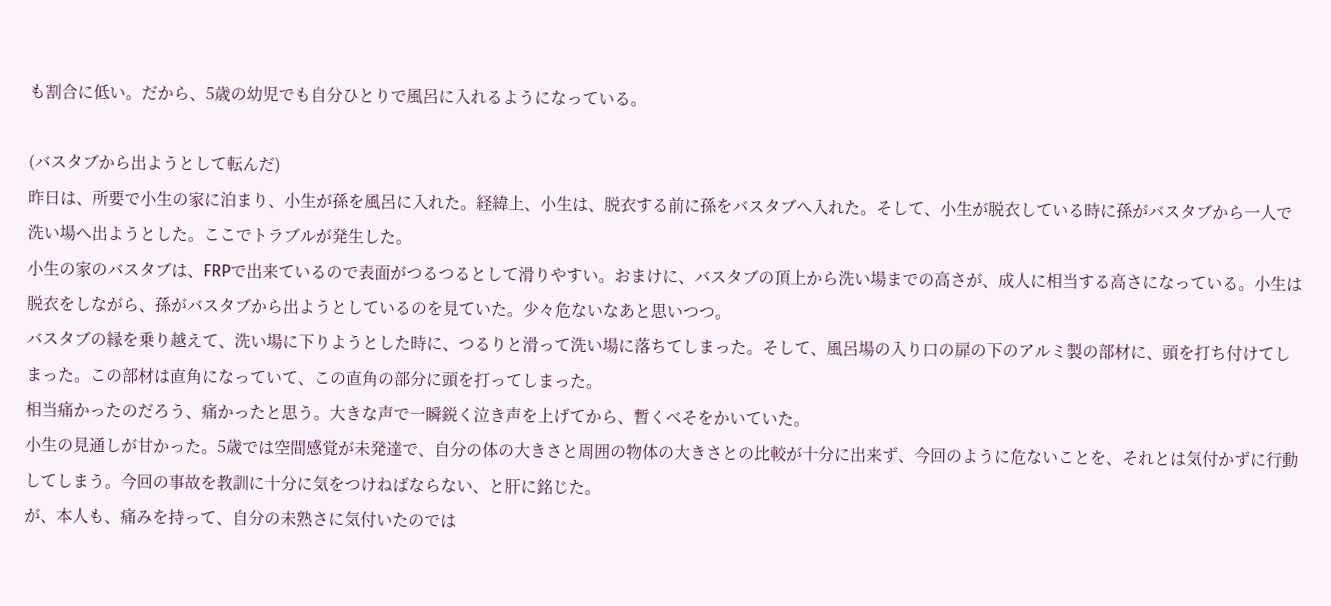も割合に低い。だから、5歳の幼児でも自分ひとりで風呂に入れるようになっている。

(バスタブから出ようとして転んだ)
昨日は、所要で小生の家に泊まり、小生が孫を風呂に入れた。経緯上、小生は、脱衣する前に孫をバスタブへ入れた。そして、小生が脱衣している時に孫がバスタブから一人で洗い場へ出ようとした。ここでトラブルが発生した。
小生の家のバスタブは、FRPで出来ているので表面がつるつるとして滑りやすい。おまけに、バスタブの頂上から洗い場までの高さが、成人に相当する高さになっている。小生は脱衣をしながら、孫がバスタブから出ようとしているのを見ていた。少々危ないなあと思いつつ。
バスタブの縁を乗り越えて、洗い場に下りようとした時に、つるりと滑って洗い場に落ちてしまった。そして、風呂場の入り口の扉の下のアルミ製の部材に、頭を打ち付けてしまった。この部材は直角になっていて、この直角の部分に頭を打ってしまった。
相当痛かったのだろう、痛かったと思う。大きな声で一瞬鋭く泣き声を上げてから、暫くべそをかいていた。
小生の見通しが甘かった。5歳では空間感覚が未発達で、自分の体の大きさと周囲の物体の大きさとの比較が十分に出来ず、今回のように危ないことを、それとは気付かずに行動してしまう。今回の事故を教訓に十分に気をつけねばならない、と肝に銘じた。
が、本人も、痛みを持って、自分の未熟さに気付いたのでは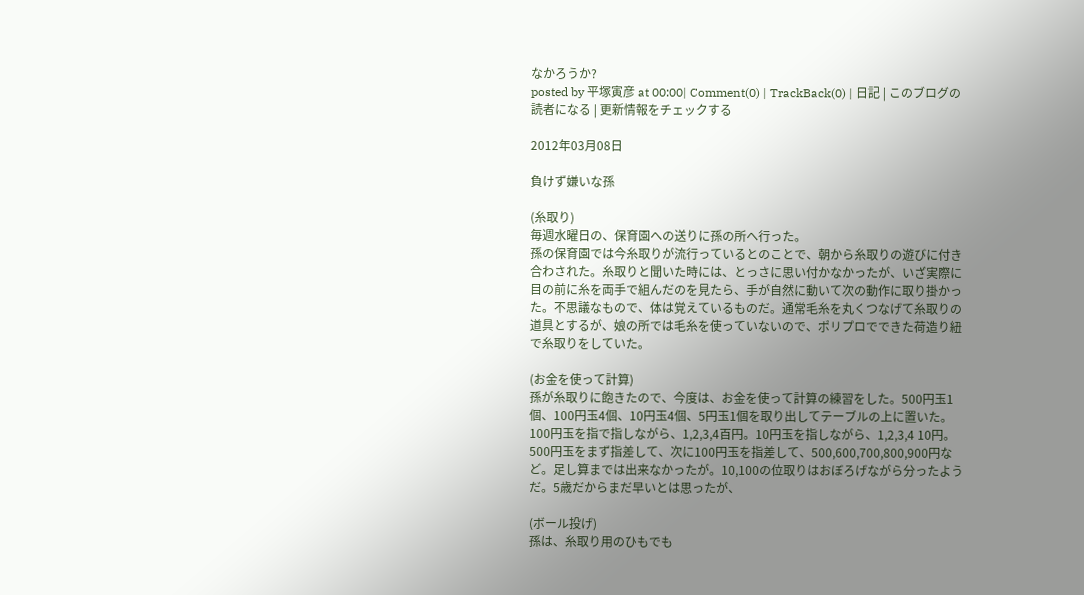なかろうか?
posted by 平塚寅彦 at 00:00| Comment(0) | TrackBack(0) | 日記 | このブログの読者になる | 更新情報をチェックする

2012年03月08日

負けず嫌いな孫

(糸取り)
毎週水曜日の、保育園への送りに孫の所へ行った。
孫の保育園では今糸取りが流行っているとのことで、朝から糸取りの遊びに付き合わされた。糸取りと聞いた時には、とっさに思い付かなかったが、いざ実際に目の前に糸を両手で組んだのを見たら、手が自然に動いて次の動作に取り掛かった。不思議なもので、体は覚えているものだ。通常毛糸を丸くつなげて糸取りの道具とするが、娘の所では毛糸を使っていないので、ポリプロでできた荷造り紐で糸取りをしていた。

(お金を使って計算)
孫が糸取りに飽きたので、今度は、お金を使って計算の練習をした。500円玉1個、100円玉4個、10円玉4個、5円玉1個を取り出してテーブルの上に置いた。
100円玉を指で指しながら、1,2,3,4百円。10円玉を指しながら、1,2,3,4 10円。500円玉をまず指差して、次に100円玉を指差して、500,600,700,800,900円など。足し算までは出来なかったが。10,100の位取りはおぼろげながら分ったようだ。5歳だからまだ早いとは思ったが、

(ボール投げ)
孫は、糸取り用のひもでも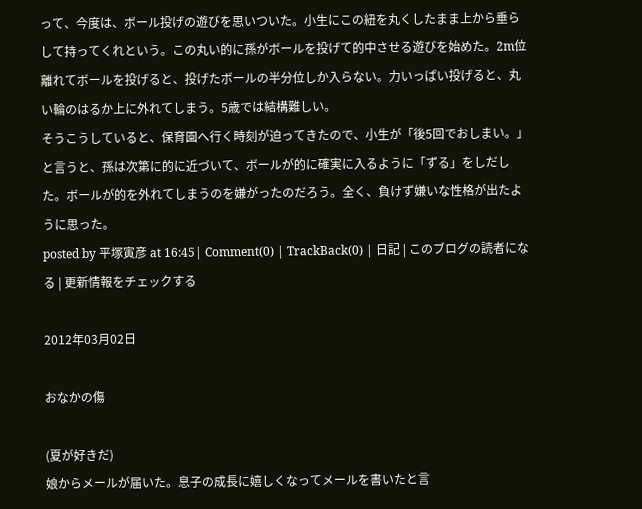って、今度は、ボール投げの遊びを思いついた。小生にこの紐を丸くしたまま上から垂らして持ってくれという。この丸い的に孫がボールを投げて的中させる遊びを始めた。2m位離れてボールを投げると、投げたボールの半分位しか入らない。力いっぱい投げると、丸い輪のはるか上に外れてしまう。5歳では結構難しい。
そうこうしていると、保育園へ行く時刻が迫ってきたので、小生が「後5回でおしまい。」と言うと、孫は次第に的に近づいて、ボールが的に確実に入るように「ずる」をしだした。ボールが的を外れてしまうのを嫌がったのだろう。全く、負けず嫌いな性格が出たように思った。
posted by 平塚寅彦 at 16:45| Comment(0) | TrackBack(0) | 日記 | このブログの読者になる | 更新情報をチェックする

2012年03月02日

おなかの傷

(夏が好きだ)
娘からメールが届いた。息子の成長に嬉しくなってメールを書いたと言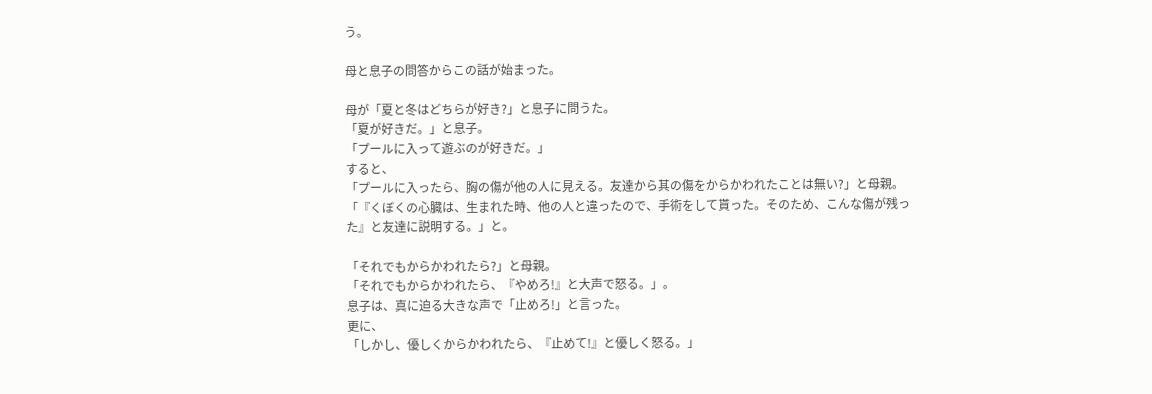う。

母と息子の問答からこの話が始まった。

母が「夏と冬はどちらが好き?」と息子に問うた。
「夏が好きだ。」と息子。
「プールに入って遊ぶのが好きだ。」
すると、
「プールに入ったら、胸の傷が他の人に見える。友達から其の傷をからかわれたことは無い?」と母親。
「『くぼくの心臓は、生まれた時、他の人と違ったので、手術をして貰った。そのため、こんな傷が残った』と友達に説明する。」と。

「それでもからかわれたら?」と母親。
「それでもからかわれたら、『やめろ!』と大声で怒る。」。
息子は、真に迫る大きな声で「止めろ!」と言った。
更に、
「しかし、優しくからかわれたら、『止めて!』と優しく怒る。」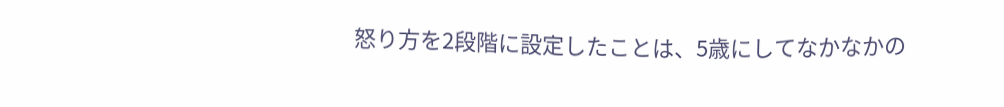怒り方を2段階に設定したことは、5歳にしてなかなかの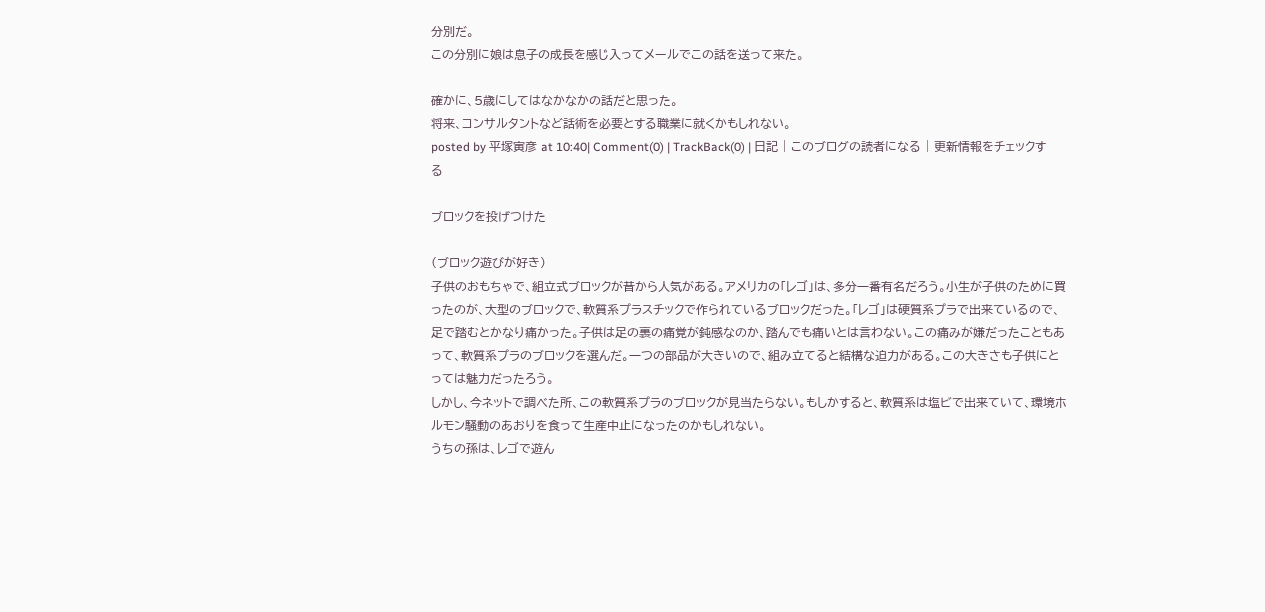分別だ。
この分別に娘は息子の成長を感じ入ってメールでこの話を送って来た。

確かに、5歳にしてはなかなかの話だと思った。
将来、コンサルタントなど話術を必要とする職業に就くかもしれない。
posted by 平塚寅彦 at 10:40| Comment(0) | TrackBack(0) | 日記 | このブログの読者になる | 更新情報をチェックする

ブロックを投げつけた

(ブロック遊びが好き)
子供のおもちゃで、組立式ブロックが昔から人気がある。アメリカの「レゴ」は、多分一番有名だろう。小生が子供のために買ったのが、大型のブロックで、軟質系プラスチックで作られているブロックだった。「レゴ」は硬質系プラで出来ているので、足で踏むとかなり痛かった。子供は足の裏の痛覚が鈍感なのか、踏んでも痛いとは言わない。この痛みが嫌だったこともあって、軟質系プラのブロックを選んだ。一つの部品が大きいので、組み立てると結構な迫力がある。この大きさも子供にとっては魅力だったろう。
しかし、今ネットで調べた所、この軟質系プラのブロックが見当たらない。もしかすると、軟質系は塩ビで出来ていて、環境ホルモン騒動のあおりを食って生産中止になったのかもしれない。
うちの孫は、レゴで遊ん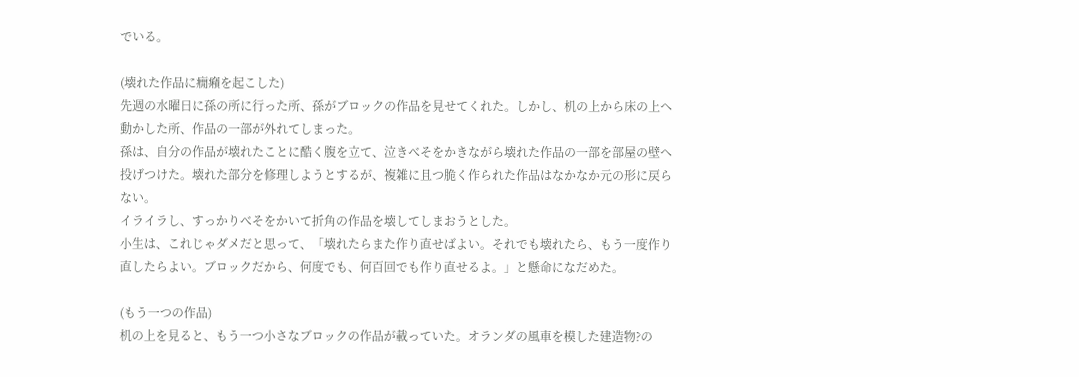でいる。

(壊れた作品に癇癪を起こした)
先週の水曜日に孫の所に行った所、孫がブロックの作品を見せてくれた。しかし、机の上から床の上へ動かした所、作品の一部が外れてしまった。
孫は、自分の作品が壊れたことに酷く腹を立て、泣きべそをかきながら壊れた作品の一部を部屋の壁へ投げつけた。壊れた部分を修理しようとするが、複雑に且つ脆く作られた作品はなかなか元の形に戻らない。
イライラし、すっかりべそをかいて折角の作品を壊してしまおうとした。
小生は、これじゃダメだと思って、「壊れたらまた作り直せばよい。それでも壊れたら、もう一度作り直したらよい。ブロックだから、何度でも、何百回でも作り直せるよ。」と懸命になだめた。

(もう一つの作品)
机の上を見ると、もう一つ小さなブロックの作品が載っていた。オランダの風車を模した建造物?の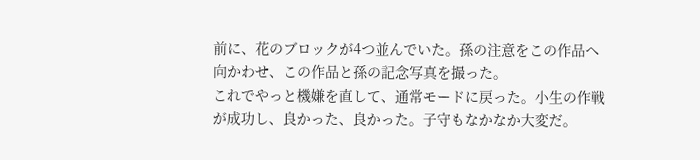前に、花のブロックが4つ並んでいた。孫の注意をこの作品へ向かわせ、この作品と孫の記念写真を撮った。
これでやっと機嫌を直して、通常モードに戻った。小生の作戦が成功し、良かった、良かった。子守もなかなか大変だ。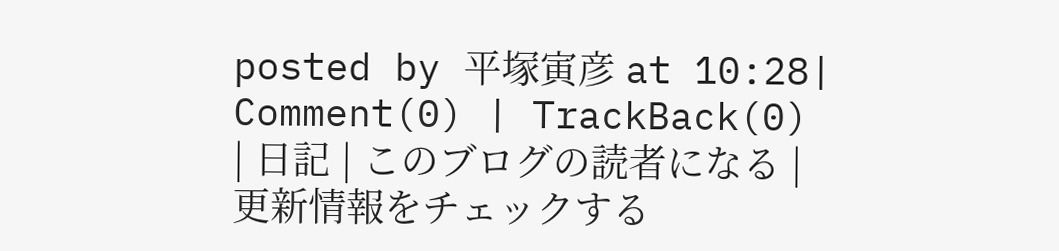posted by 平塚寅彦 at 10:28| Comment(0) | TrackBack(0) | 日記 | このブログの読者になる | 更新情報をチェックする